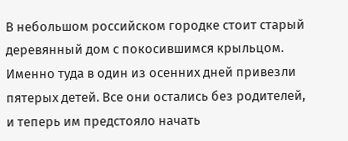В небольшом российском городке стоит старый деревянный дом с покосившимся крыльцом. Именно туда в один из осенних дней привезли пятерых детей. Все они остались без родителей, и теперь им предстояло начать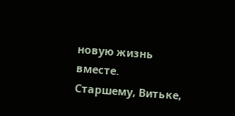новую жизнь вместе.
Старшему, Витьке,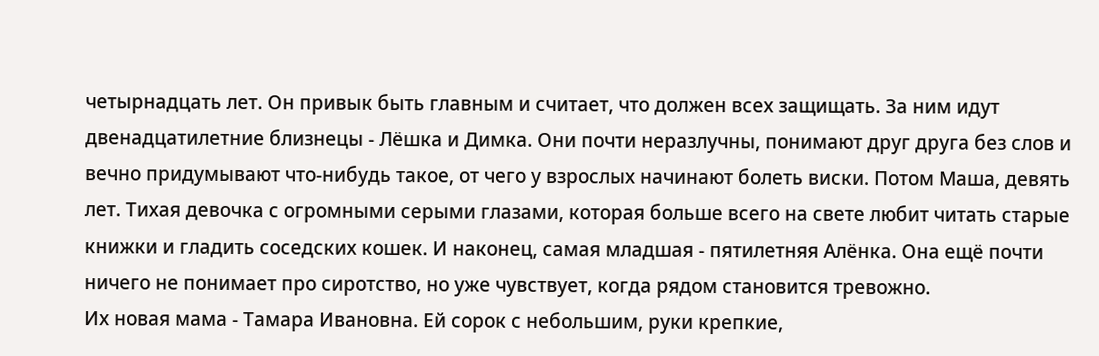четырнадцать лет. Он привык быть главным и считает, что должен всех защищать. За ним идут двенадцатилетние близнецы - Лёшка и Димка. Они почти неразлучны, понимают друг друга без слов и вечно придумывают что-нибудь такое, от чего у взрослых начинают болеть виски. Потом Маша, девять лет. Тихая девочка с огромными серыми глазами, которая больше всего на свете любит читать старые книжки и гладить соседских кошек. И наконец, самая младшая - пятилетняя Алёнка. Она ещё почти ничего не понимает про сиротство, но уже чувствует, когда рядом становится тревожно.
Их новая мама - Тамара Ивановна. Ей сорок с небольшим, руки крепкие,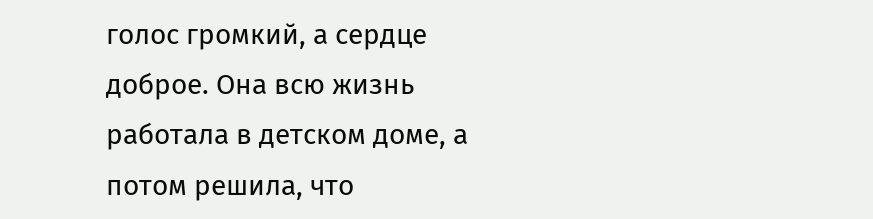голос громкий, а сердце доброе. Она всю жизнь работала в детском доме, а потом решила, что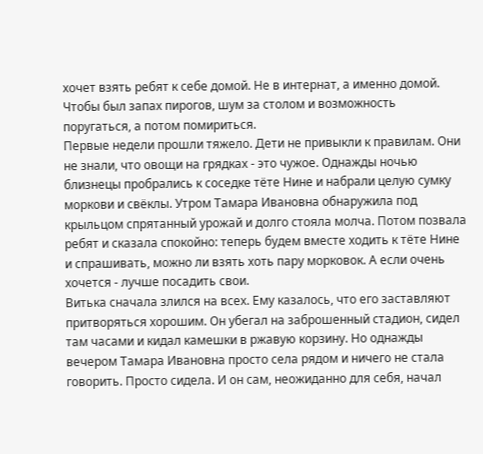хочет взять ребят к себе домой. Не в интернат, а именно домой. Чтобы был запах пирогов, шум за столом и возможность поругаться, а потом помириться.
Первые недели прошли тяжело. Дети не привыкли к правилам. Они не знали, что овощи на грядках - это чужое. Однажды ночью близнецы пробрались к соседке тёте Нине и набрали целую сумку моркови и свёклы. Утром Тамара Ивановна обнаружила под крыльцом спрятанный урожай и долго стояла молча. Потом позвала ребят и сказала спокойно: теперь будем вместе ходить к тёте Нине и спрашивать, можно ли взять хоть пару морковок. А если очень хочется - лучше посадить свои.
Витька сначала злился на всех. Ему казалось, что его заставляют притворяться хорошим. Он убегал на заброшенный стадион, сидел там часами и кидал камешки в ржавую корзину. Но однажды вечером Тамара Ивановна просто села рядом и ничего не стала говорить. Просто сидела. И он сам, неожиданно для себя, начал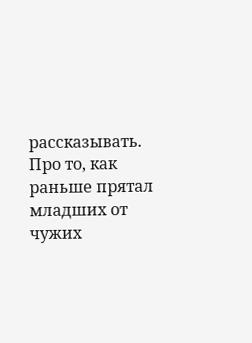рассказывать. Про то, как раньше прятал младших от чужих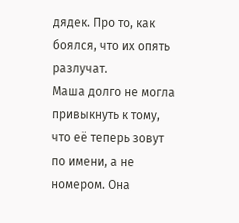дядек. Про то, как боялся, что их опять разлучат.
Маша долго не могла привыкнуть к тому, что её теперь зовут по имени, а не номером. Она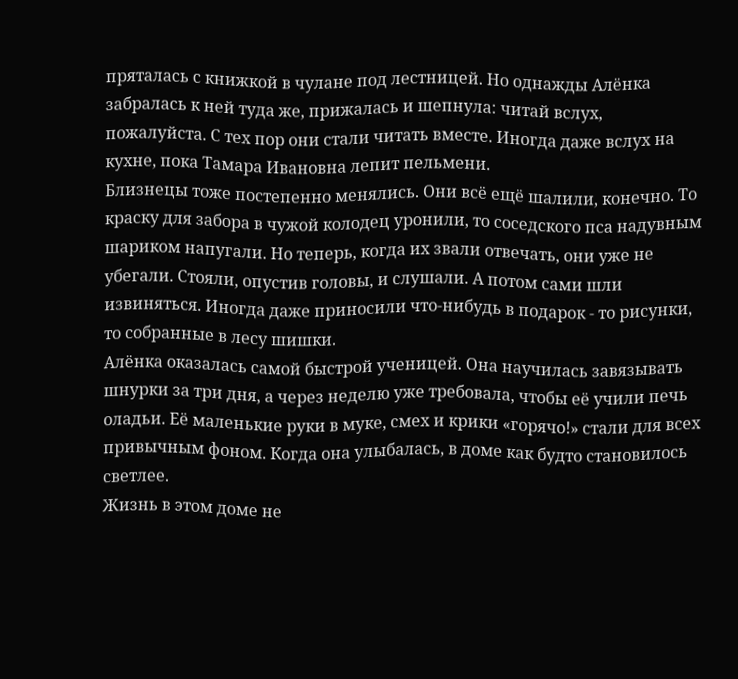пряталась с книжкой в чулане под лестницей. Но однажды Алёнка забралась к ней туда же, прижалась и шепнула: читай вслух, пожалуйста. С тех пор они стали читать вместе. Иногда даже вслух на кухне, пока Тамара Ивановна лепит пельмени.
Близнецы тоже постепенно менялись. Они всё ещё шалили, конечно. То краску для забора в чужой колодец уронили, то соседского пса надувным шариком напугали. Но теперь, когда их звали отвечать, они уже не убегали. Стояли, опустив головы, и слушали. А потом сами шли извиняться. Иногда даже приносили что-нибудь в подарок - то рисунки, то собранные в лесу шишки.
Алёнка оказалась самой быстрой ученицей. Она научилась завязывать шнурки за три дня, а через неделю уже требовала, чтобы её учили печь оладьи. Её маленькие руки в муке, смех и крики «горячо!» стали для всех привычным фоном. Когда она улыбалась, в доме как будто становилось светлее.
Жизнь в этом доме не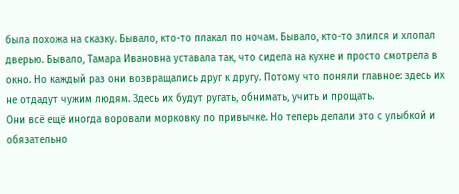была похожа на сказку. Бывало, кто-то плакал по ночам. Бывало, кто-то злился и хлопал дверью. Бывало, Тамара Ивановна уставала так, что сидела на кухне и просто смотрела в окно. Но каждый раз они возвращались друг к другу. Потому что поняли главное: здесь их не отдадут чужим людям. Здесь их будут ругать, обнимать, учить и прощать.
Они всё ещё иногда воровали морковку по привычке. Но теперь делали это с улыбкой и обязательно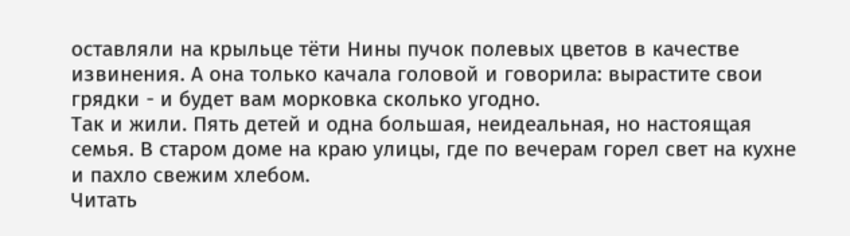оставляли на крыльце тёти Нины пучок полевых цветов в качестве извинения. А она только качала головой и говорила: вырастите свои грядки - и будет вам морковка сколько угодно.
Так и жили. Пять детей и одна большая, неидеальная, но настоящая семья. В старом доме на краю улицы, где по вечерам горел свет на кухне и пахло свежим хлебом.
Читать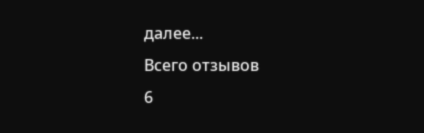далее...
Всего отзывов
6